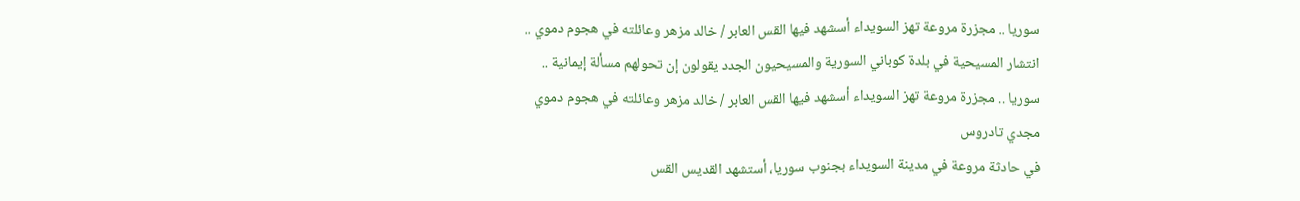سوريا .. مجزرة مروعة تهز السويداء أسشهد فيها القس العابر / خالد مزهر وعائلته في هجوم دموي ..
انتشار المسيحية في بلدة كوباني السورية والمسيحيون الجدد يقولون إن تحولهم مسألة إيمانية ..
سوريا .. مجزرة مروعة تهز السويداء أسشهد فيها القس العابر / خالد مزهر وعائلته في هجوم دموي
مجدي تادروس
في حادثة مروعة في مدينة السويداء بجنوب سوريا، أستشهد القديس القس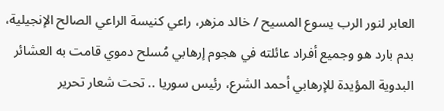العابر لنور الرب يسوع المسيح / خالد مزهر، راعي كنيسة الراعي الصالح الإنجيلية، بدم بارد هو وجميع أفراد عائلته في هجوم إرهابي مُسلح دموي قامت به العشائر البدوية المؤيدة للإرهابي أحمد الشرع، رئيس سوريا .. تحت شعار تحرير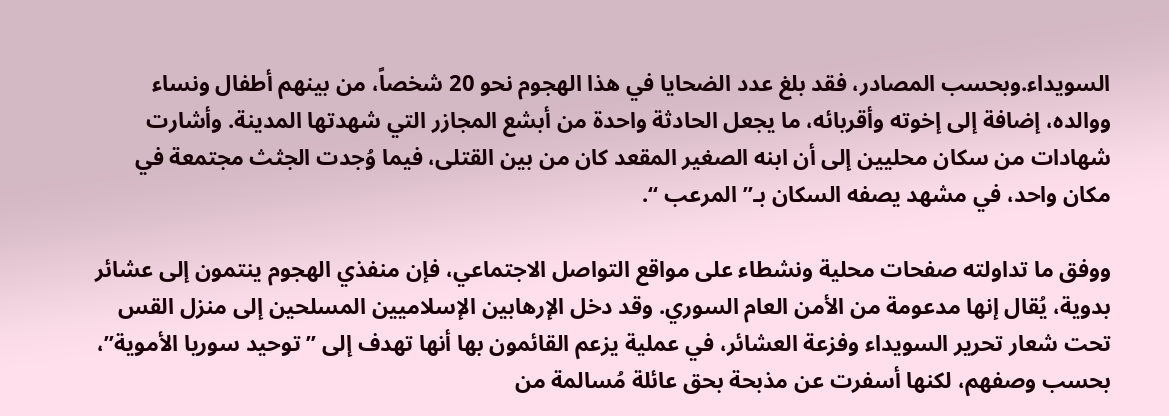السويداء.وبحسب المصادر، فقد بلغ عدد الضحايا في هذا الهجوم نحو 20 شخصاً، من بينهم أطفال ونساء ووالده، إضافة إلى إخوته وأقربائه، ما يجعل الحادثة واحدة من أبشع المجازر التي شهدتها المدينة. وأشارت شهادات من سكان محليين إلى أن ابنه الصغير المقعد كان من بين القتلى، فيما وُجدت الجثث مجتمعة في مكان واحد، في مشهد يصفه السكان بـ” المرعب “.

ووفق ما تداولته صفحات محلية ونشطاء على مواقع التواصل الاجتماعي، فإن منفذي الهجوم ينتمون إلى عشائر بدوية، يُقال إنها مدعومة من الأمن العام السوري. وقد دخل الإرهابين الإسلاميين المسلحين إلى منزل القس تحت شعار تحرير السويداء وفزعة العشائر، في عملية يزعم القائمون بها أنها تهدف إلى ” توحيد سوريا الأموية”، بحسب وصفهم، لكنها أسفرت عن مذبحة بحق عائلة مُسالمة من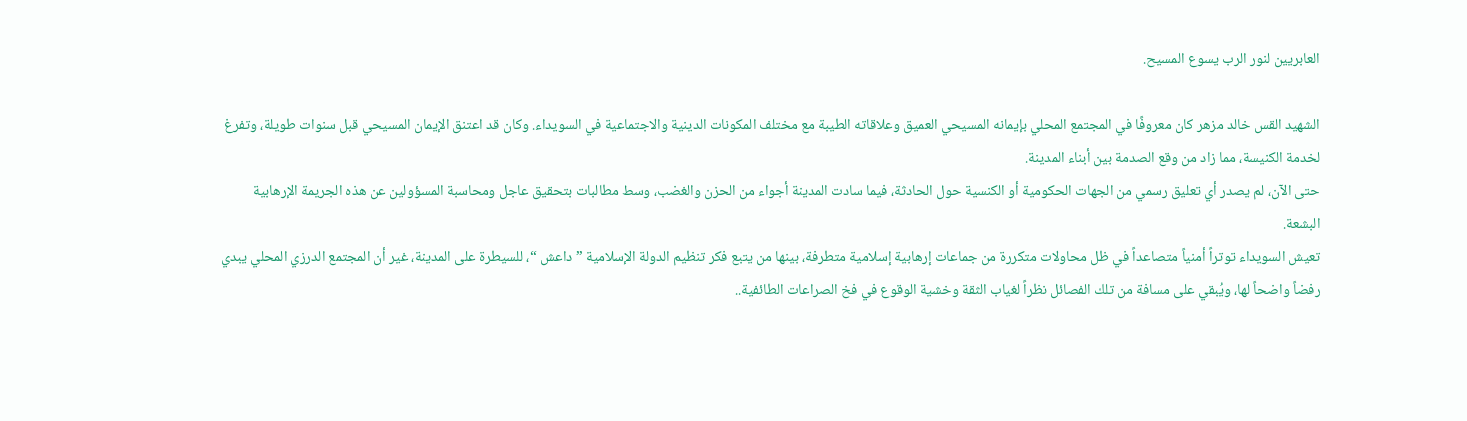العابريين لنور الرب يسوع المسيح.

الشهيد القس خالد مزهر كان معروفًا في المجتمع المحلي بإيمانه المسيحي العميق وعلاقاته الطيبة مع مختلف المكونات الدينية والاجتماعية في السويداء. وكان قد اعتنق الإيمان المسيحي قبل سنوات طويلة، وتفرغ لخدمة الكنيسة، مما زاد من وقع الصدمة بين أبناء المدينة.
حتى الآن، لم يصدر أي تعليق رسمي من الجهات الحكومية أو الكنسية حول الحادثة، فيما سادت المدينة أجواء من الحزن والغضب، وسط مطالبات بتحقيق عاجل ومحاسبة المسؤولين عن هذه الجريمة الإرهابية البشعة.
تعيش السويداء توتراً أمنياً متصاعداً في ظل محاولات متكررة من جماعات إرهابية إسلامية متطرفة، بينها من يتبع فكر تنظيم الدولة الإسلامية ” داعش “، للسيطرة على المدينة، غير أن المجتمع الدرزي المحلي يبدي رفضاً واضحاً لها، ويُبقي على مسافة من تلك الفصائل نظراً لغياب الثقة وخشية الوقوع في فخ الصراعات الطائفية..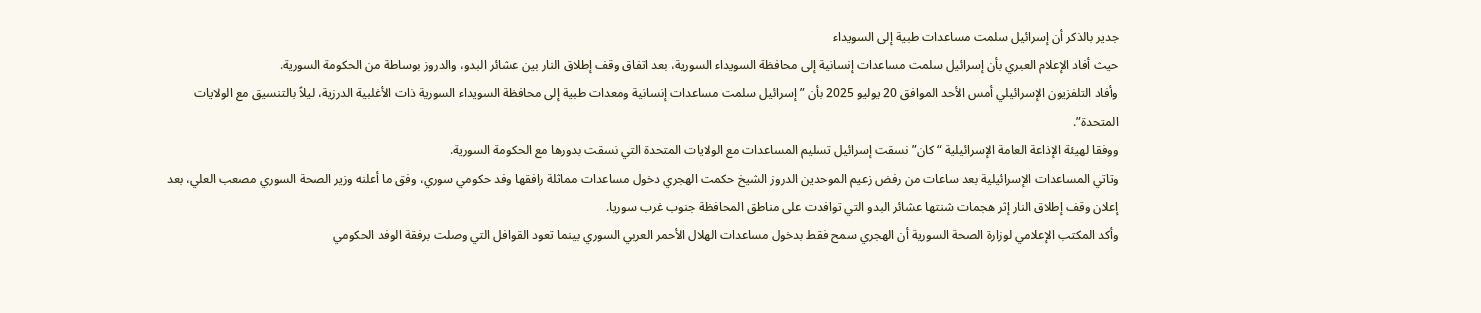جدير بالذكر أن إسرائيل سلمت مساعدات طبية إلى السويداء
حيث أفاد الإعلام العبري بأن إسرائيل سلمت مساعدات إنسانية إلى محافظة السويداء السورية، بعد اتفاق وقف إطلاق النار بين عشائر البدو، والدروز بوساطة من الحكومة السورية.
وأفاد التلفزيون الإسرائيلي أمس الأحد الموافق 20 يوليو 2025 بأن ” إسرائيل سلمت مساعدات إنسانية ومعدات طبية إلى محافظة السويداء السورية ذات الأغلبية الدرزية، ليلاً بالتنسيق مع الولايات المتحدة”.
ووفقا لهيئة الإذاعة العامة الإسرائيلية “كان” نسقت إسرائيل تسليم المساعدات مع الولايات المتحدة التي نسقت بدورها مع الحكومة السورية.
وتاتي المساعدات الإسرائيلية بعد ساعات من رفض زعيم الموحدين الدروز الشيخ حكمت الهجري دخول مساعدات مماثلة رافقها وفد حكومي سوري، وفق ما أعلنه وزير الصحة السوري مصعب العلي، بعد إعلان وقف إطلاق النار إثر هجمات شنتها عشائر البدو التي توافدت على مناطق المحافظة جنوب غرب سوريا.
وأكد المكتب الإعلامي لوزارة الصحة السورية أن الهجري سمح فقط بدخول مساعدات الهلال الأحمر العربي السوري بينما تعود القوافل التي وصلت برفقة الوفد الحكومي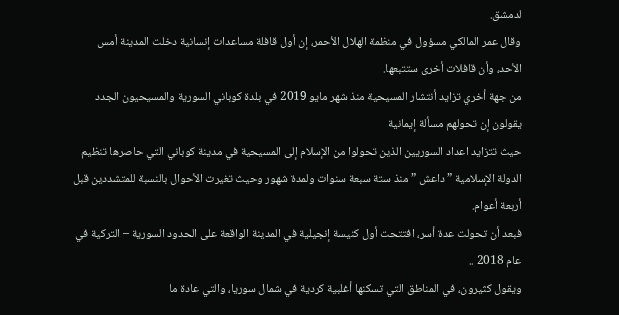لدمشق.
وقال عمر المالكي مسؤول في منظمة الهلال الأحمر، إن أول قافلة مساعدات إنسانية دخلت المدينة أمس الأحد، وأن قافلات أخرى ستتبعها.
من جهة أخري تزايد أنتشار المسيحية منذ شهر مايو 2019 في بلدة كوباني السورية والمسيحيون الجدد يقولون إن تحولهم مسألة إيمانية
حيث تتزايد اعداد السوريين الذين تحولوا من الإسلام إلى المسيحية في مدينة كوباني التي حاصرها تنظيم الدولة الإسلامية ” داعش ” منذ ستة سبعة سنوات ولمدة شهور وحيث تغيرت الأحوال بالنسبة للمتشددين قبل أربعة أعوام.
فبعد أن تحولت عدة أسر، افتتحت أول كنيسة إنجيلية في المدينة الواقعة على الحدود السورية – التركية في عام 2018 ..
ويقول كثيرون، في المناطق التي تسكنها أغلبية كردية في شمال سوريا، والتي عادة ما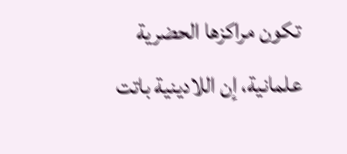تكون مراكزها الحضرية علمانية، إن اللادينية باتت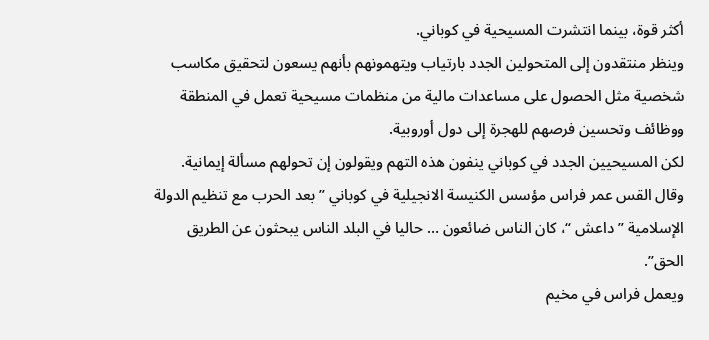أكثر قوة، بينما انتشرت المسيحية في كوباني.
وينظر منتقدون إلى المتحولين الجدد بارتياب ويتهمونهم بأنهم يسعون لتحقيق مكاسب شخصية مثل الحصول على مساعدات مالية من منظمات مسيحية تعمل في المنطقة ووظائف وتحسين فرصهم للهجرة إلى دول أوروبية.
لكن المسيحيين الجدد في كوباني ينفون هذه التهم ويقولون إن تحولهم مسألة إيمانية.
وقال القس عمر فراس مؤسس الكنيسة الانجيلية في كوباني ” بعد الحرب مع تنظيم الدولة الإسلامية ” داعش “، كان الناس ضائعون … حاليا في البلد الناس يبحثون عن الطريق الحق”.
ويعمل فراس في مخيم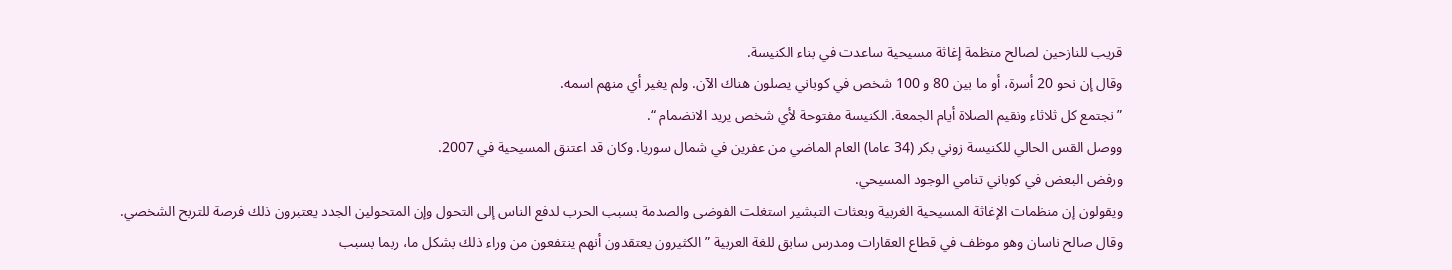قريب للنازحين لصالح منظمة إغاثة مسيحية ساعدت في بناء الكنيسة.
وقال إن نحو 20 أسرة، أو ما بين 80 و 100 شخص في كوباني يصلون هناك الآن. ولم يغير أي منهم اسمه.
” نجتمع كل ثلاثاء ونقيم الصلاة أيام الجمعة. الكنيسة مفتوحة لأي شخص يريد الانضمام “.
ووصل القس الحالي للكنيسة زوني بكر (34 عاما) العام الماضي من عفرين في شمال سوريا. وكان قد اعتنق المسيحية في 2007.
ورفض البعض في كوباني تنامي الوجود المسيحي.
ويقولون إن منظمات الإغاثة المسيحية الغربية وبعثات التبشير استغلت الفوضى والصدمة بسبب الحرب لدفع الناس إلى التحول وإن المتحولين الجدد يعتبرون ذلك فرصة للتربح الشخصي.
وقال صالح ناسان وهو موظف في قطاع العقارات ومدرس سابق للغة العربية ” الكثيرون يعتقدون أنهم ينتفعون من وراء ذلك بشكل ما، ربما بسبب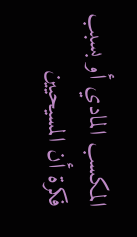المكسب المادي أو بسبب فكرة أن المسيحيين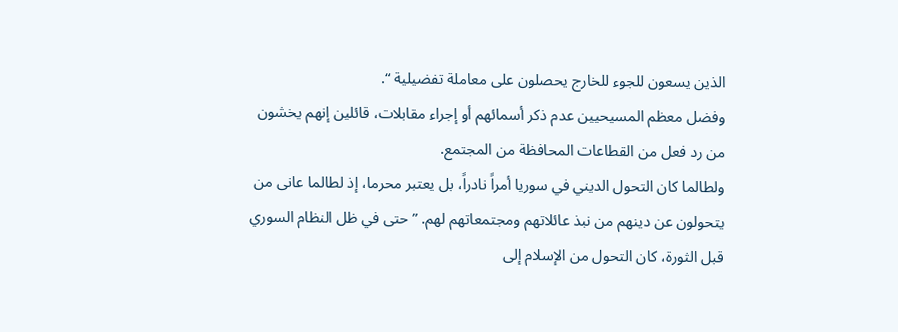الذين يسعون للجوء للخارج يحصلون على معاملة تفضيلية “.
وفضل معظم المسيحيين عدم ذكر أسمائهم أو إجراء مقابلات، قائلين إنهم يخشون من رد فعل من القطاعات المحافظة من المجتمع.
ولطالما كان التحول الديني في سوريا أمراً نادراً، بل يعتبر محرما، إذ لطالما عانى من يتحولون عن دينهم من نبذ عائلاتهم ومجتمعاتهم لهم. ” حتى في ظل النظام السوري قبل الثورة، كان التحول من الإسلام إلى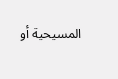المسيحية أو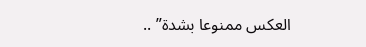العكس ممنوعا بشدة” ..